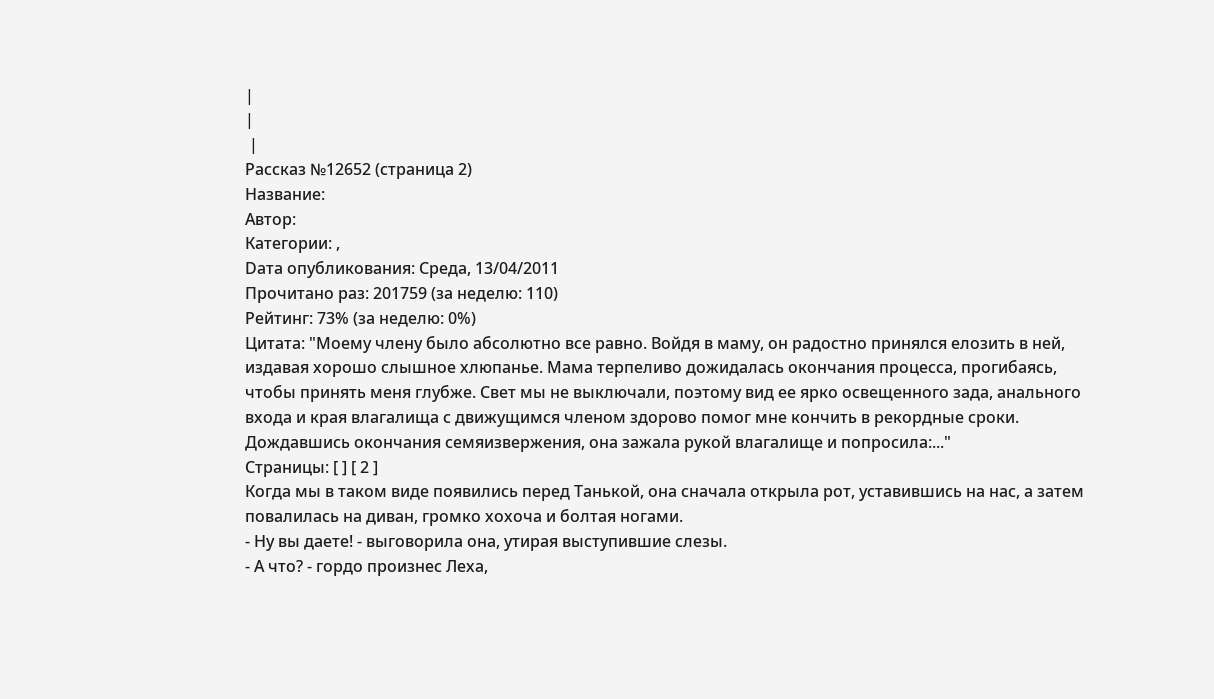|
|
 |
Рассказ №12652 (страница 2)
Название:
Автор:
Категории: ,
Dата опубликования: Среда, 13/04/2011
Прочитано раз: 201759 (за неделю: 110)
Рейтинг: 73% (за неделю: 0%)
Цитата: "Моему члену было абсолютно все равно. Войдя в маму, он радостно принялся елозить в ней, издавая хорошо слышное хлюпанье. Мама терпеливо дожидалась окончания процесса, прогибаясь, чтобы принять меня глубже. Свет мы не выключали, поэтому вид ее ярко освещенного зада, анального входа и края влагалища с движущимся членом здорово помог мне кончить в рекордные сроки. Дождавшись окончания семяизвержения, она зажала рукой влагалище и попросила:..."
Страницы: [ ] [ 2 ]
Когда мы в таком виде появились перед Танькой, она сначала открыла рот, уставившись на нас, а затем повалилась на диван, громко хохоча и болтая ногами.
- Ну вы даете! - выговорила она, утирая выступившие слезы.
- А что? - гордо произнес Леха,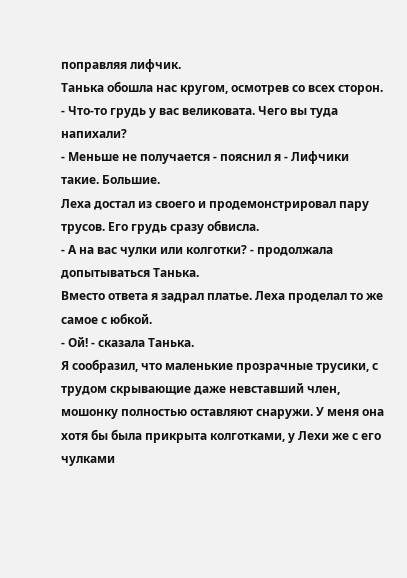поправляя лифчик.
Танька обошла нас кругом, осмотрев со всех сторон.
- Что-то грудь у вас великовата. Чего вы туда напихали?
- Меньше не получается - пояснил я - Лифчики такие. Большие.
Леха достал из своего и продемонстрировал пару трусов. Его грудь сразу обвисла.
- А на вас чулки или колготки? - продолжала допытываться Танька.
Вместо ответа я задрал платье. Леха проделал то же самое с юбкой.
- Ой! - сказала Танька.
Я сообразил, что маленькие прозрачные трусики, с трудом скрывающие даже невставший член, мошонку полностью оставляют снаружи. У меня она хотя бы была прикрыта колготками, у Лехи же с его чулками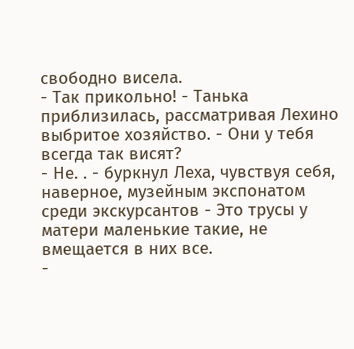свободно висела.
- Так прикольно! - Танька приблизилась, рассматривая Лехино выбритое хозяйство. - Они у тебя всегда так висят?
- Не. . - буркнул Леха, чувствуя себя, наверное, музейным экспонатом среди экскурсантов - Это трусы у матери маленькие такие, не вмещается в них все.
-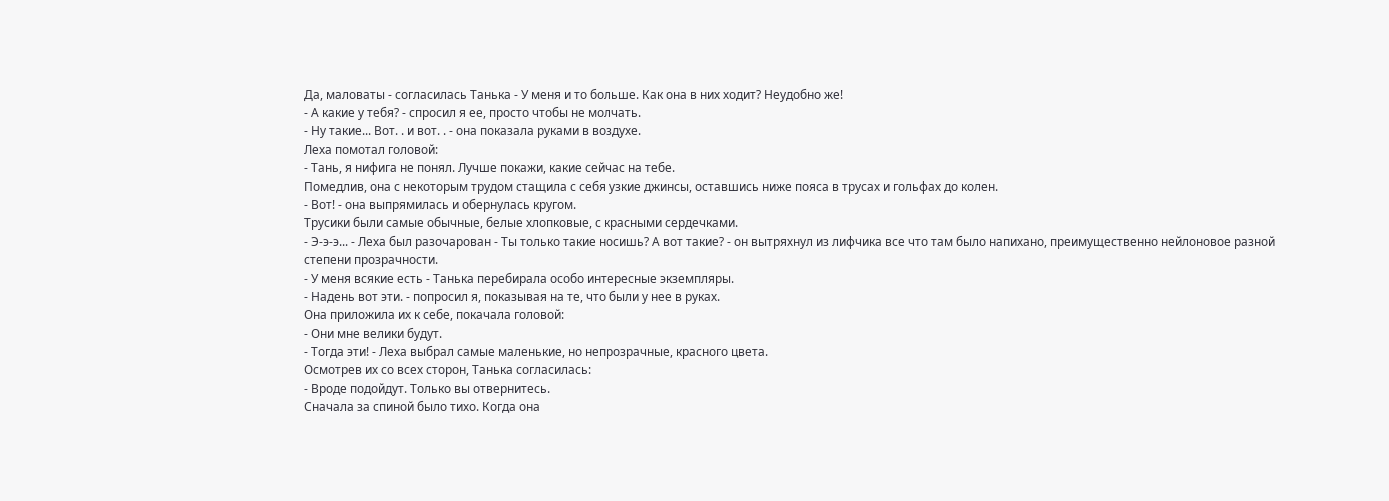Да, маловаты - согласилась Танька - У меня и то больше. Как она в них ходит? Неудобно же!
- А какие у тебя? - спросил я ее, просто чтобы не молчать.
- Ну такие... Вот. . и вот. . - она показала руками в воздухе.
Леха помотал головой:
- Тань, я нифига не понял. Лучше покажи, какие сейчас на тебе.
Помедлив, она с некоторым трудом стащила с себя узкие джинсы, оставшись ниже пояса в трусах и гольфах до колен.
- Вот! - она выпрямилась и обернулась кругом.
Трусики были самые обычные, белые хлопковые, с красными сердечками.
- Э-э-э... - Леха был разочарован - Ты только такие носишь? А вот такие? - он вытряхнул из лифчика все что там было напихано, преимущественно нейлоновое разной степени прозрачности.
- У меня всякие есть - Танька перебирала особо интересные экземпляры.
- Надень вот эти. - попросил я, показывая на те, что были у нее в руках.
Она приложила их к себе, покачала головой:
- Они мне велики будут.
- Тогда эти! - Леха выбрал самые маленькие, но непрозрачные, красного цвета.
Осмотрев их со всех сторон, Танька согласилась:
- Вроде подойдут. Только вы отвернитесь.
Сначала за спиной было тихо. Когда она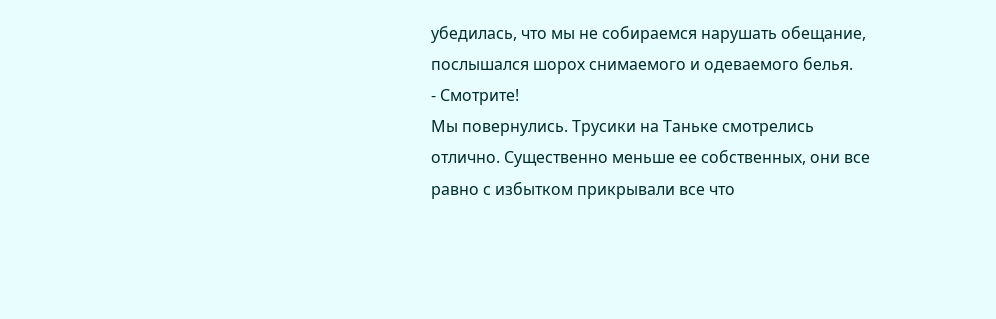убедилась, что мы не собираемся нарушать обещание, послышался шорох снимаемого и одеваемого белья.
- Смотрите!
Мы повернулись. Трусики на Таньке смотрелись отлично. Существенно меньше ее собственных, они все равно с избытком прикрывали все что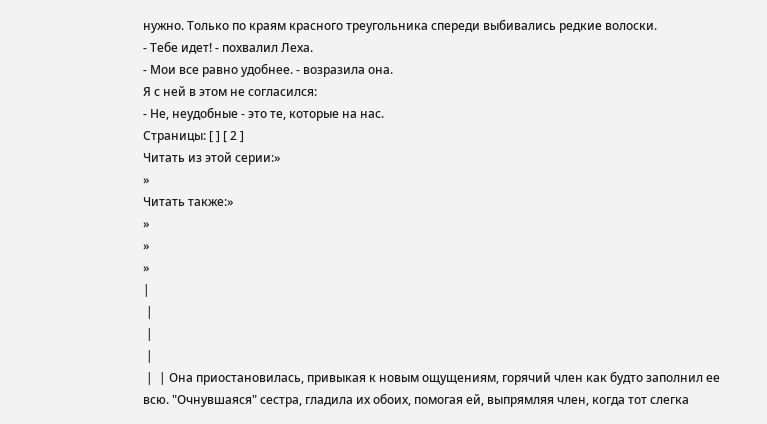нужно. Только по краям красного треугольника спереди выбивались редкие волоски.
- Тебе идет! - похвалил Леха.
- Мои все равно удобнее. - возразила она.
Я с ней в этом не согласился:
- Не, неудобные - это те, которые на нас.
Страницы: [ ] [ 2 ]
Читать из этой серии:»
»
Читать также:»
»
»
»
|
 |
 |
 |
 |  | Она приостановилась, привыкая к новым ощущениям, горячий член как будто заполнил ее всю. "Очнувшаяся" сестра, гладила их обоих, помогая ей, выпрямляя член, когда тот слегка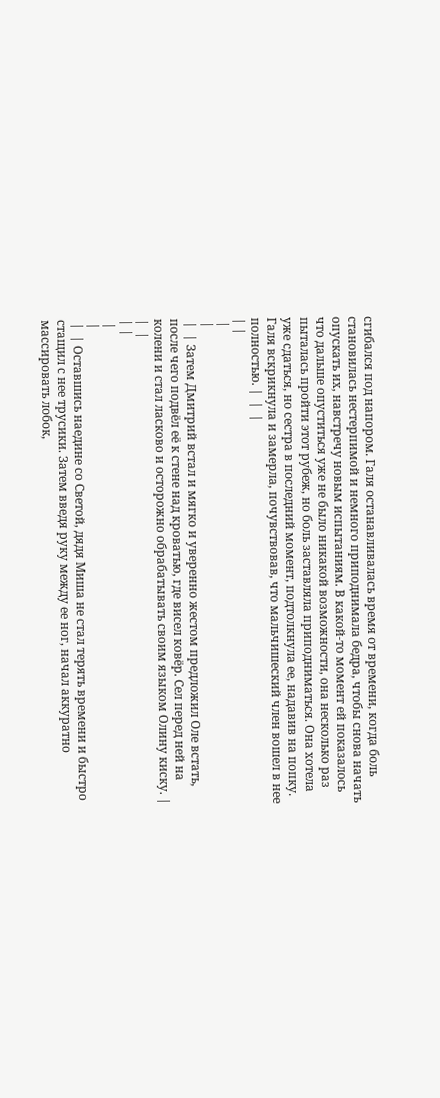сгибался под напором. Галя останавливалась время от времени, когда боль становилась нестерпимой и немного приподнимала бедра, чтобы снова начать опускать их, навстречу новым испытаниям. В какой-то момент ей показалось что дальше опуститься уже не было никакой возможности, она несколько раз пыталась пройти этот рубеж, но боль заставляла приподниматься. Она хотела уже сдаться, но сестра в последний момент, подтолкнула ее, надавив на попку. Галя вскрикнула и замерла, почувствовав, что мальчишеский член вошел в нее полностью. |  |  |
| |
 |
 |
 |  | Затем Дмитрий встал и мягко и уверенно жестом предложил Оле встать, после чего подвёл её к стене над кроватью, где висел ковёр. Сел перед ней на колени и стал ласково и осторожно обрабатывать своим языком Олину киску. |  |  |
| |
 |
 |
 |  | Оставшись наедине со Светой, дядя Миша не стал терять времени и быстро стащил с нее трусики. Затем введя руку между ее ног, начал аккуратно массировать лобок,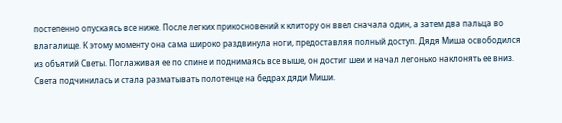постепенно опускаясь все ниже. После легких прикосновений к клитору он ввел сначала один, а затем два пальца во влагалище. К этому моменту она сама широко раздвинула ноги, предоставляя полный доступ. Дядя Миша освободился из объятий Светы. Поглаживая ее по спине и поднимаясь все выше, он достиг шеи и начал легонько наклонять ее вниз. Света подчинилась и стала разматывать полотенце на бедрах дяди Миши.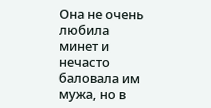Она не очень любила минет и нечасто баловала им мужа, но в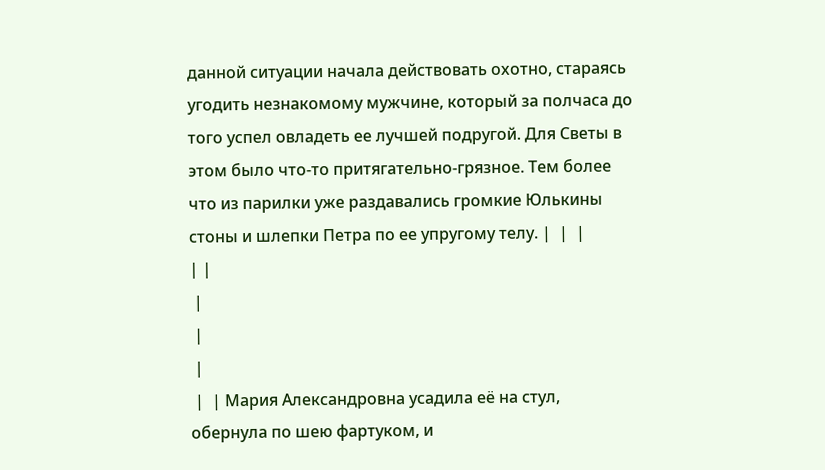данной ситуации начала действовать охотно, стараясь угодить незнакомому мужчине, который за полчаса до того успел овладеть ее лучшей подругой. Для Светы в этом было что-то притягательно-грязное. Тем более что из парилки уже раздавались громкие Юлькины стоны и шлепки Петра по ее упругому телу. |  |  |
| |
 |
 |
 |
 |  | Мария Александровна усадила её на стул, обернула по шею фартуком, и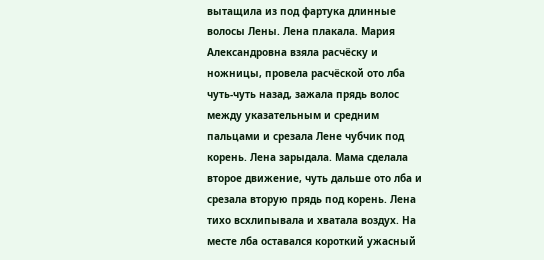вытащила из под фартука длинные волосы Лены. Лена плакала. Мария Александровна взяла расчёску и ножницы, провела расчёской ото лба чуть-чуть назад, зажала прядь волос между указательным и средним пальцами и срезала Лене чубчик под корень. Лена зарыдала. Мама сделала второе движение, чуть дальше ото лба и срезала вторую прядь под корень. Лена тихо всхлипывала и хватала воздух. На месте лба оставался короткий ужасный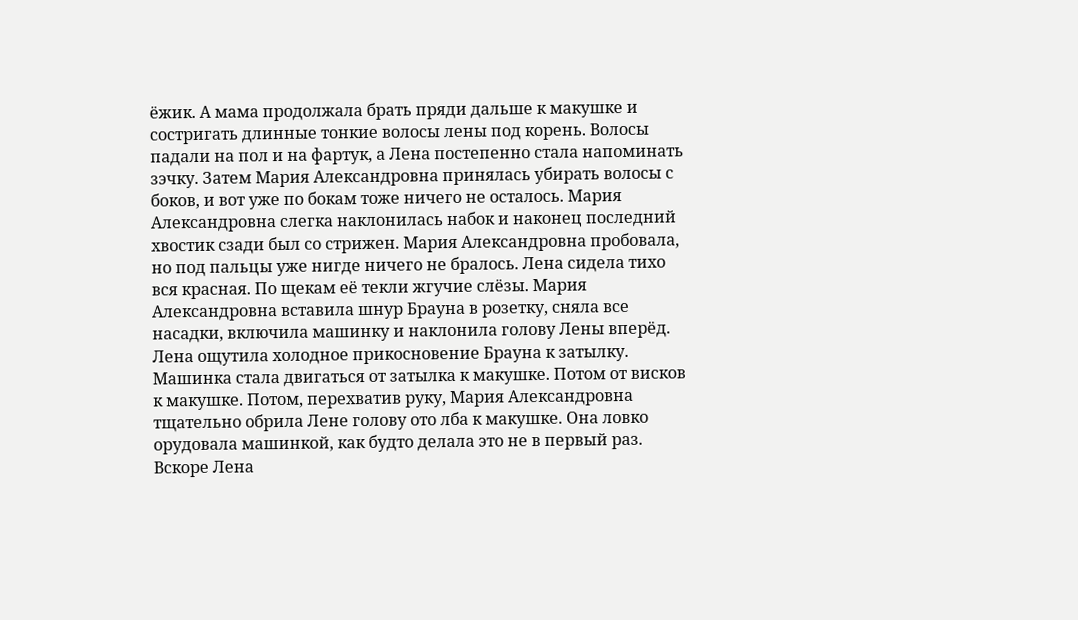ёжик. А мама продолжала брать пряди дальше к макушке и состригать длинные тонкие волосы лены под корень. Волосы падали на пол и на фартук, а Лена постепенно стала напоминать зэчку. Затем Мария Александровна принялась убирать волосы с боков, и вот уже по бокам тоже ничего не осталось. Мария Александровна слегка наклонилась набок и наконец последний хвостик сзади был со стрижен. Мария Александровна пробовала, но под пальцы уже нигде ничего не бралось. Лена сидела тихо вся красная. По щекам её текли жгучие слёзы. Мария Александровна вставила шнур Брауна в розетку, сняла все насадки, включила машинку и наклонила голову Лены вперёд. Лена ощутила холодное прикосновение Брауна к затылку. Машинка стала двигаться от затылка к макушке. Потом от висков к макушке. Потом, перехватив руку, Мария Александровна тщательно обрила Лене голову ото лба к макушке. Она ловко орудовала машинкой, как будто делала это не в первый раз. Вскоре Лена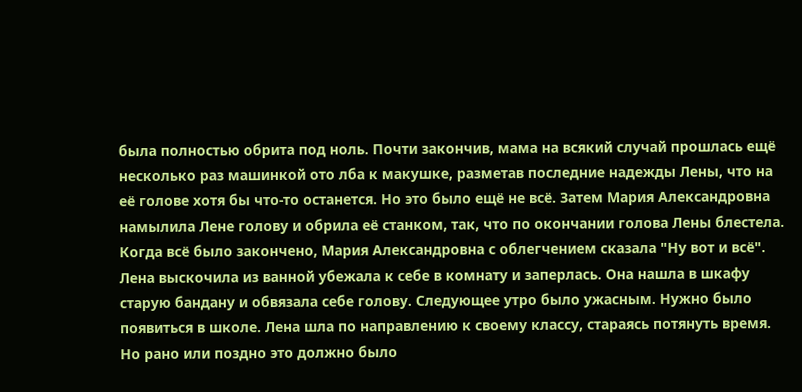была полностью обрита под ноль. Почти закончив, мама на всякий случай прошлась ещё несколько раз машинкой ото лба к макушке, разметав последние надежды Лены, что на её голове хотя бы что-то останется. Но это было ещё не всё. Затем Мария Александровна намылила Лене голову и обрила её станком, так, что по окончании голова Лены блестела. Когда всё было закончено, Мария Александровна с облегчением сказала "Ну вот и всё". Лена выскочила из ванной убежала к себе в комнату и заперлась. Она нашла в шкафу старую бандану и обвязала себе голову. Следующее утро было ужасным. Нужно было появиться в школе. Лена шла по направлению к своему классу, стараясь потянуть время. Но рано или поздно это должно было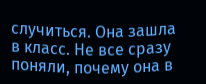случиться. Она зашла в класс. Не все сразу поняли, почему она в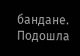бандане. Подошла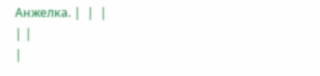Анжелка. |  |  |
| |
|